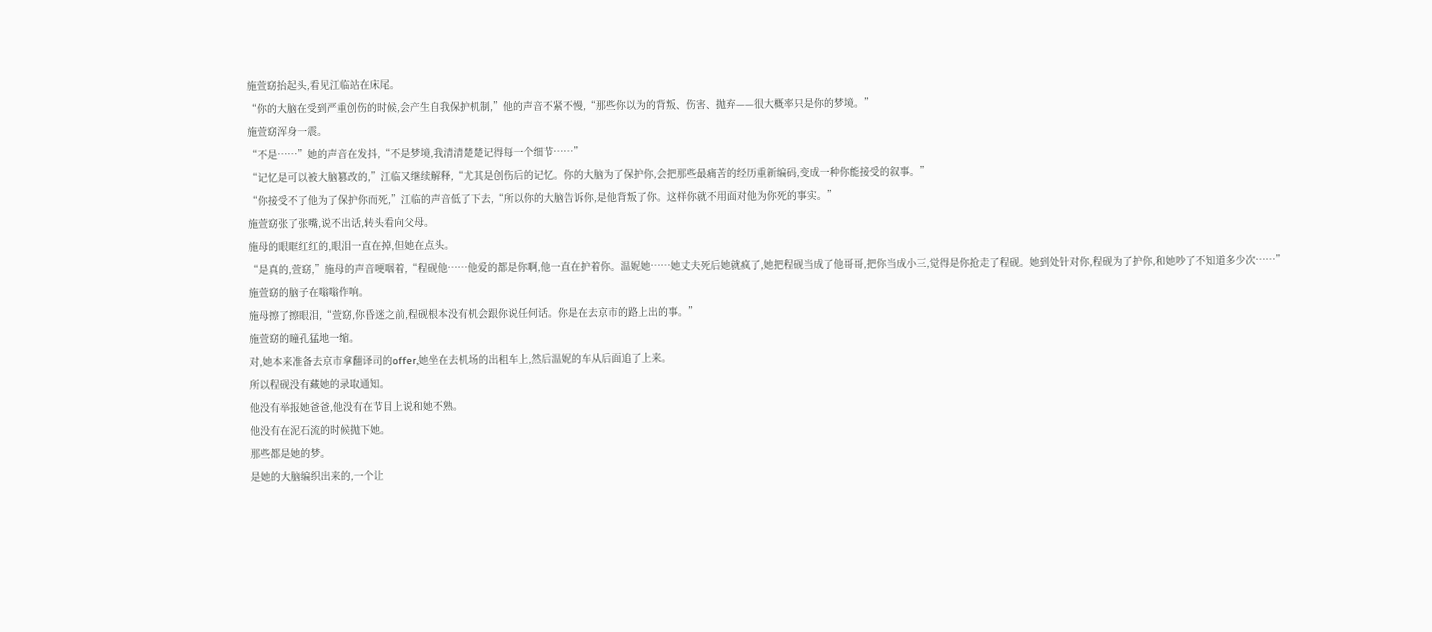施萱窈抬起头,看见江临站在床尾。
“你的大脑在受到严重创伤的时候,会产生自我保护机制,”他的声音不紧不慢,“那些你以为的背叛、伤害、抛弃——很大概率只是你的梦境。”
施萱窈浑身一震。
“不是……”她的声音在发抖,“不是梦境,我清清楚楚记得每一个细节……”
“记忆是可以被大脑篡改的,”江临又继续解释,“尤其是创伤后的记忆。你的大脑为了保护你,会把那些最痛苦的经历重新编码,变成一种你能接受的叙事。”
“你接受不了他为了保护你而死,”江临的声音低了下去,“所以你的大脑告诉你,是他背叛了你。这样你就不用面对他为你死的事实。”
施萱窈张了张嘴,说不出话,转头看向父母。
施母的眼眶红红的,眼泪一直在掉,但她在点头。
“是真的,萱窈,”施母的声音哽咽着,“程砚他……他爱的都是你啊,他一直在护着你。温妮她……她丈夫死后她就疯了,她把程砚当成了他哥哥,把你当成小三,觉得是你抢走了程砚。她到处针对你,程砚为了护你,和她吵了不知道多少次……”
施萱窈的脑子在嗡嗡作响。
施母擦了擦眼泪,“萱窈,你昏迷之前,程砚根本没有机会跟你说任何话。你是在去京市的路上出的事。”
施萱窈的瞳孔猛地一缩。
对,她本来准备去京市拿翻译司的offer,她坐在去机场的出租车上,然后温妮的车从后面追了上来。
所以程砚没有藏她的录取通知。
他没有举报她爸爸,他没有在节目上说和她不熟。
他没有在泥石流的时候抛下她。
那些都是她的梦。
是她的大脑编织出来的,一个让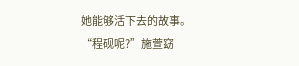她能够活下去的故事。
“程砚呢?”施萱窈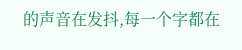的声音在发抖,每一个字都在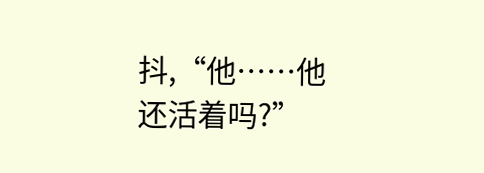抖,“他……他还活着吗?”